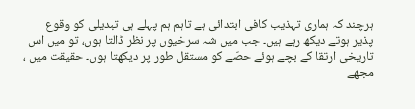ہرچند کہ ہماری تہذیب کافی ابتدائی ہے تاہم ہم پہلے ہی تبدیلی کو وقوع پذیر ہوتے دیکھ رہے ہیں۔ جب میں شہ سرخیوں پر نظر ڈالتا ہوں، تو میں اس تاریخی ارتقا کے بچے ہوئے حصّے کو مستقل طور پر دیکھتا ہوں۔ حقیقت میں ، مجھے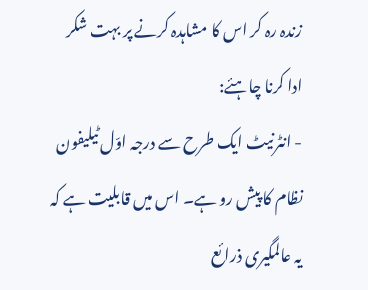زندہ رہ کر اس کا مشاہدہ کرنے پر بہت شکر ادا کرنا چاہئے:
- انٹرنیٹ ایک طرح سے درجہ اوّل ٹیلیفون نظام کا پیش رو ہے۔ اس میں قابلیت ہے کہ یہ عالمگیری ذرائع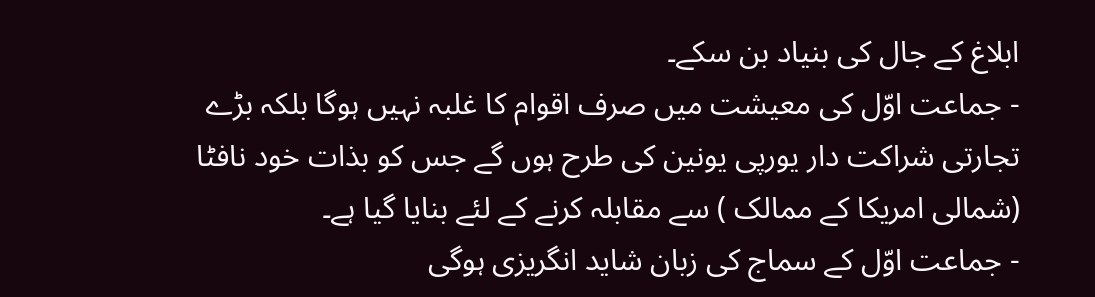ابلاغ کے جال کی بنیاد بن سکے۔
- جماعت اوّل کی معیشت میں صرف اقوام کا غلبہ نہیں ہوگا بلکہ بڑے تجارتی شراکت دار یورپی یونین کی طرح ہوں گے جس کو بذات خود نافٹا (شمالی امریکا کے ممالک ) سے مقابلہ کرنے کے لئے بنایا گیا ہے۔
- جماعت اوّل کے سماج کی زبان شاید انگریزی ہوگی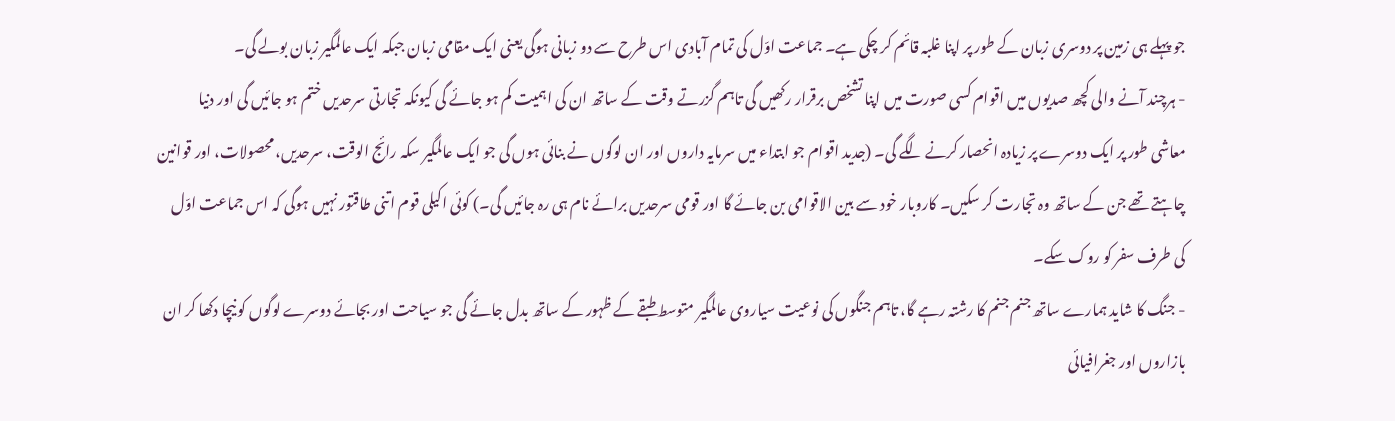جو پہلے ہی زمین پر دوسری زبان کے طور پر اپنا غلبہ قائم کر چکی ہے۔ جماعت اوّل کی تمام آبادی اس طرح سے دو زبانی ہوگی یعنی ایک مقامی زبان جبکہ ایک عالمگیر زبان بولے گی۔
- ہرچند آنے والی کچھ صدیوں میں اقوام کسی صورت میں اپنا تشخص برقرار رکھیں گی تاہم گزرتے وقت کے ساتھ ان کی اہمیت کم ہو جائے گی کیونکہ تجارتی سرحدیں ختم ہو جائیں گی اور دنیا معاشی طور پر ایک دوسرے پر زیادہ انحصار کرنے لگے گی۔ (جدید اقوام جو ابتداء میں سرمایہ داروں اور ان لوگوں نے بنائی ہوں گی جو ایک عالمگیر سکہ رائج الوقت، سرحدیں، محصولات، اور قوانین چاہتے تھے جن کے ساتھ وہ تجارت کر سکیں۔ کاروبار خود سے بین الاقوامی بن جائے گا اور قومی سرحدیں برائے نام ہی رہ جائیں گی۔) کوئی اکیلی قوم اتنی طاقتور نہیں ہوگی کہ اس جماعت اوّل کی طرف سفر کو روک سکے۔
- جنگ کا شاید ہمارے ساتھ جنم جنم کا رشتہ رہے گا، تاہم جنگوں کی نوعیت سیاروی عالمگیر متوسط طبقے کے ظہور کے ساتھ بدل جائے گی جو سیاحت اور بجائے دوسرے لوگوں کو نیچا دکھا کر ان بازاروں اور جغرافیائی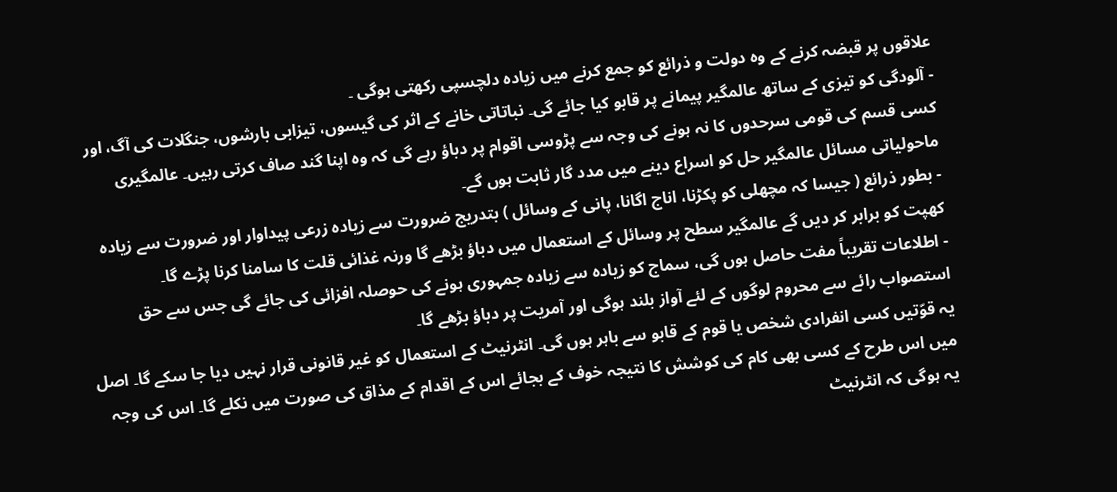علاقوں پر قبضہ کرنے کے وہ دولت و ذرائع کو جمع کرنے میں زیادہ دلچسپی رکھتی ہوگی ۔
- آلودگی کو تیزی کے ساتھ عالمگیر پیمانے پر قابو کیا جائے گی۔ نباتاتی خانے کے اثر کی گیسوں، تیزابی بارشوں، جنگلات کی آگ، اور کسی قسم کی قومی سرحدوں کا نہ ہونے کی وجہ سے پڑوسی اقوام پر دباؤ رہے گی کہ وہ اپنا گند صاف کرتی رہیں۔ عالمگیری ماحولیاتی مسائل عالمگیر حل کو اسراع دینے میں مدد گار ثابت ہوں گے۔
- بطور ذرائع ( جیسا کہ مچھلی کو پکڑنا، اناج اگانا، پانی کے وسائل ) بتدریج ضرورت سے زیادہ زرعی پیداوار اور ضرورت سے زیادہ کھپت کو برابر کر دیں گے عالمگیر سطح پر وسائل کے استعمال میں دباؤ بڑھے گا ورنہ غذائی قلت کا سامنا کرنا پڑے گا۔
- اطلاعات تقریباً مفت حاصل ہوں گی، سماج کو زیادہ سے زیادہ جمہوری ہونے کی حوصلہ افزائی کی جائے گی جس سے حق استصواب رائے سے محروم لوگوں کے لئے آواز بلند ہوگی اور آمریت پر دباؤ بڑھے گا۔
یہ قوّتیں کسی انفرادی شخص یا قوم کے قابو سے باہر ہوں گی۔ انٹرنیٹ کے استعمال کو غیر قانونی قرار نہیں دیا جا سکے گا۔ اصل میں اس طرح کے کسی بھی کام کی کوشش کا نتیجہ خوف کے بجائے اس کے اقدام کے مذاق کی صورت میں نکلے گا۔ اس کی وجہ یہ ہوگی کہ انٹرنیٹ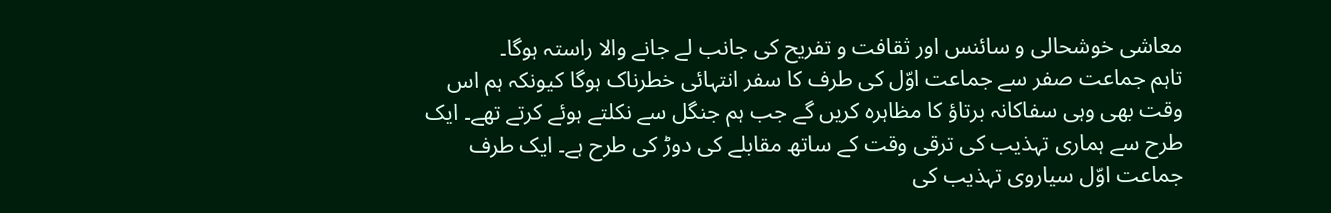معاشی خوشحالی و سائنس اور ثقافت و تفریح کی جانب لے جانے والا راستہ ہوگا۔
تاہم جماعت صفر سے جماعت اوّل کی طرف کا سفر انتہائی خطرناک ہوگا کیونکہ ہم اس وقت بھی وہی سفاکانہ برتاؤ کا مظاہرہ کریں گے جب ہم جنگل سے نکلتے ہوئے کرتے تھے۔ ایک طرح سے ہماری تہذیب کی ترقی وقت کے ساتھ مقابلے کی دوڑ کی طرح ہے۔ ایک طرف جماعت اوّل سیاروی تہذیب کی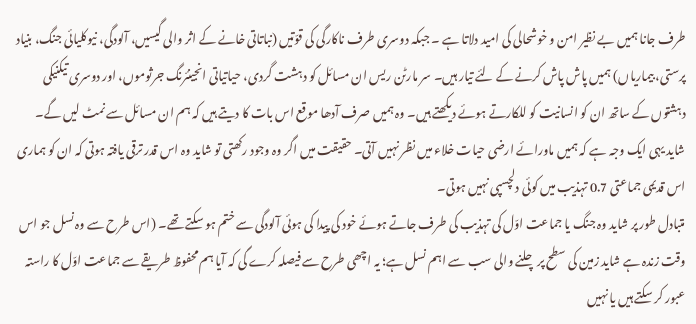طرف جانا ہمیں بے نظیر امن و خوشحالی کی امید دلاتا ہے ۔ جبکہ دوسری طرف ناکارگی کی قوّتیں (نباتاتی خانے کے اثر والی گیسیں، آلودگی، نیوکلیائی جنگ، بنیاد پرستی، بیماریاں) ہمیں پاش پاش کرنے کے لئے تیار ہیں۔ سر مارٹن ریس ان مسائل کو دہشت گردی، حیاتیاتی انجینئرنگ جرثوموں، اور دوسری تیکنیکی دہشتوں کے ساتھ ان کو انسانیت کو للکارتے ہوئے دیکھتے ہیں۔ وہ ہمیں صرف آدھا موقع اس بات کا دیتے ہیں کہ ہم ان مسائل سے نمٹ لیں گے۔
شاید یہی ایک وجہ ہے کہ ہمیں ماورائے ارضی حیات خلاء میں نظر نہیں آتی۔ حقیقت میں اگر وہ وجود رکھتی تو شاید وہ اس قدر ترقی یافتہ ہوتی کہ ان کو ہماری اس قدیمی جماعتی 0.7 تہذیب میں کوئی دلچسپی نہیں ہوتی۔
متبادل طور پر شاید وہ جنگ یا جماعت اوّل کی تہذیب کی طرف جاتے ہوئے خود کی پیدا کی ہوئی آلودگی سے ختم ہو سکتے تھے۔ (اس طرح سے وہ نسل جو اس وقت زندہ ہے شاید زمین کی سطح پر چلنے والی سب سے اہم نسل ہے؛ یہ اچھی طرح سے فیصلہ کرے گی کہ آیا ہم محفوظ طریقے سے جماعت اوّل کا راستہ عبور کر سکتے ہیں یا نہیں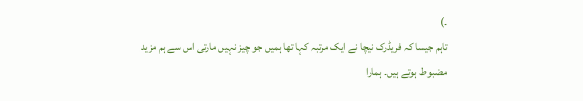۔)
تاہم جیسا کہ فریڈرک نیچا نے ایک مرتبہ کہا تھا ہمیں جو چیز نہیں مارتی اس سے ہم مزید مضبوط ہوتے ہیں۔ ہمارا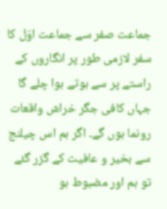جماعت صفر سے جماعت اوّل کا سفر لازمی طور پر انگاروں کے راستے پر سے ہوتے ہوا چلے گا جہاں کافی جگر خراش واقعات رونما ہوں گے۔ اگر ہم اس چیلنج سے بخیر و عافیت کے گزر گئے تو ہم اور مضبوط ہو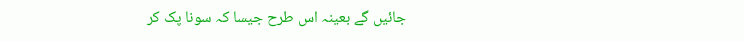جائیں گے بعینہ اس طرح جیسا کہ سونا پک کر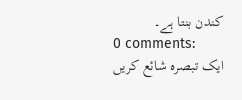کندن بنتا ہے۔
0 comments:
ایک تبصرہ شائع کریں